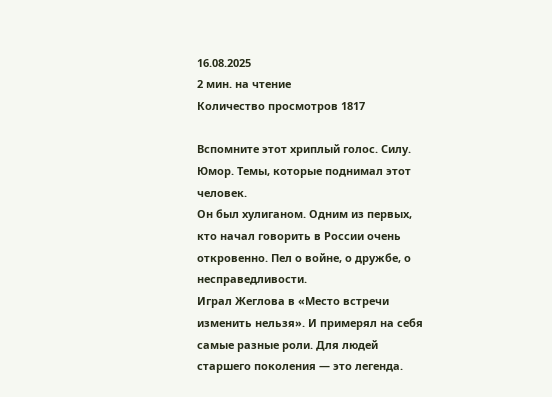16.08.2025
2 мин. на чтение
Количество просмотров 1817

Вспомните этот хриплый голос. Силу. Юмор. Темы, которые поднимал этот человек.
Он был хулиганом. Одним из первых, кто начал говорить в России очень откровенно. Пел о войне, о дружбе, о несправедливости.
Играл Жеглова в «Место встречи изменить нельзя». И примерял на себя самые разные роли. Для людей старшего поколения — это легенда.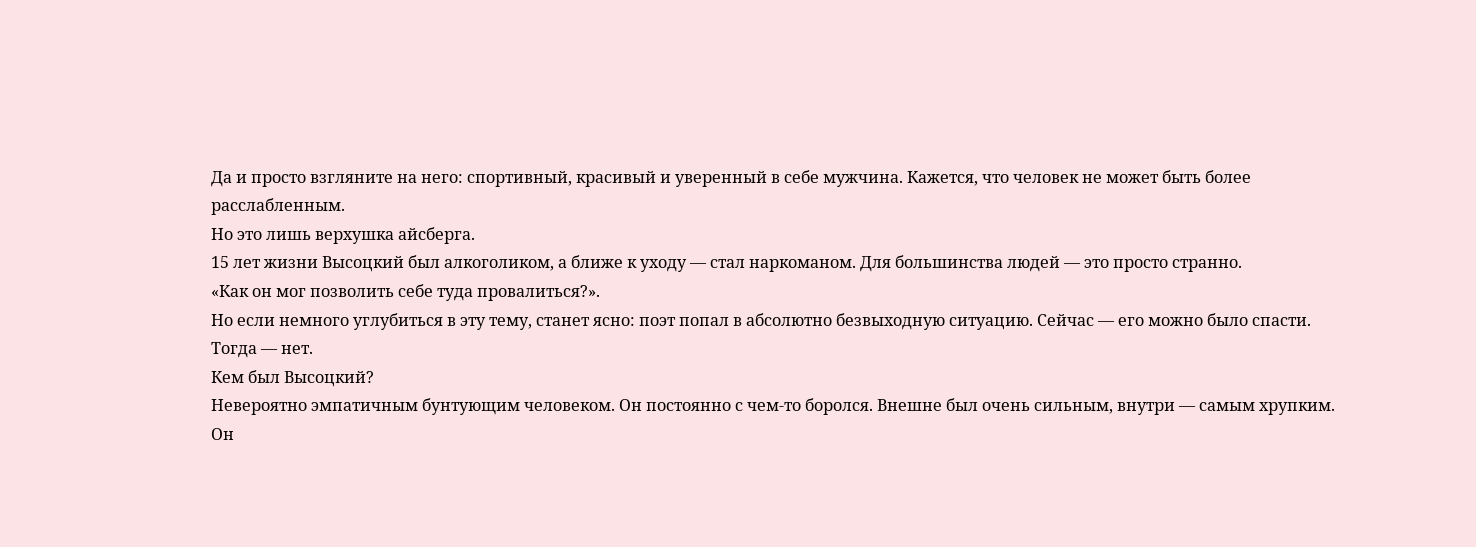Да и просто взгляните на него: спортивный, красивый и уверенный в себе мужчина. Кажется, что человек не может быть более расслабленным.
Но это лишь верхушка айсберга.
15 лет жизни Высоцкий был алкоголиком, а ближе к уходу — стал наркоманом. Для большинства людей — это просто странно.
«Как он мог позволить себе туда провалиться?».
Но если немного углубиться в эту тему, станет ясно: поэт попал в абсолютно безвыходную ситуацию. Сейчас — его можно было спасти. Тогда — нет.
Кем был Высоцкий?
Невероятно эмпатичным бунтующим человеком. Он постоянно с чем-то боролся. Внешне был очень сильным, внутри — самым хрупким.
Он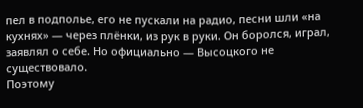пел в подполье, его не пускали на радио, песни шли «на кухнях» — через плёнки, из рук в руки. Он боролся, играл, заявлял о себе. Но официально — Высоцкого не существовало.
Поэтому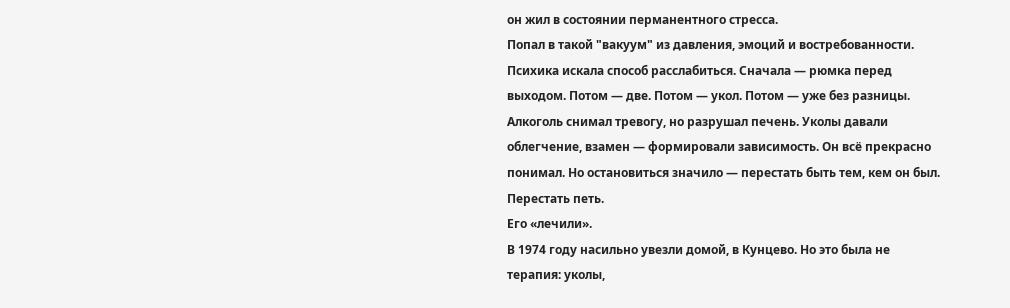он жил в состоянии перманентного стресса.
Попал в такой "вакуум" из давления, эмоций и востребованности. Психика искала способ расслабиться. Сначала — рюмка перед выходом. Потом — две. Потом — укол. Потом — уже без разницы.
Алкоголь снимал тревогу, но разрушал печень. Уколы давали облегчение, взамен — формировали зависимость. Он всё прекрасно понимал. Но остановиться значило — перестать быть тем, кем он был. Перестать петь.
Его «лечили».
В 1974 году насильно увезли домой, в Кунцево. Но это была не терапия: уколы,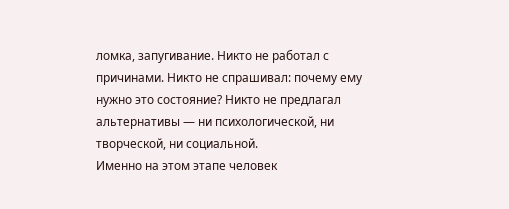ломка, запугивание. Никто не работал с причинами. Никто не спрашивал: почему ему нужно это состояние? Никто не предлагал альтернативы — ни психологической, ни творческой, ни социальной.
Именно на этом этапе человек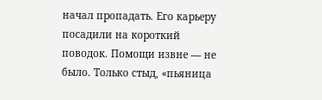начал пропадать. Его карьеру посадили на короткий поводок. Помощи извне — не было. Только стыд, «пьяница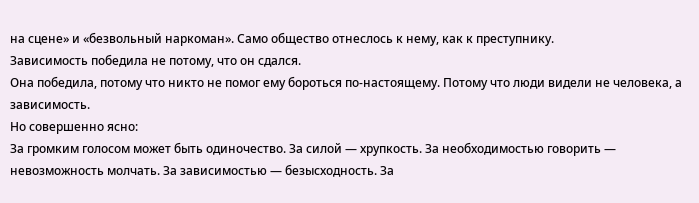на сцене» и «безвольный наркоман». Само общество отнеслось к нему, как к преступнику.
Зависимость победила не потому, что он сдался.
Она победила, потому что никто не помог ему бороться по-настоящему. Потому что люди видели не человека, а зависимость.
Но совершенно ясно:
За громким голосом может быть одиночество. За силой — хрупкость. За необходимостью говорить — невозможность молчать. За зависимостью — безысходность. За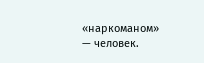«наркоманом» — человек.